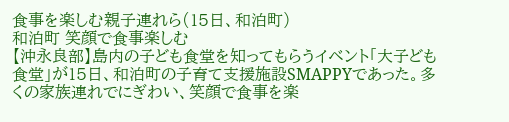食事を楽しむ親子連れら(15日、和泊町)
和泊町 笑顔で食事楽しむ
【沖永良部】島内の子ども食堂を知ってもらうイベント「大子ども食堂」が15日、和泊町の子育て支援施設SMAPPYであった。多くの家族連れでにぎわい、笑顔で食事を楽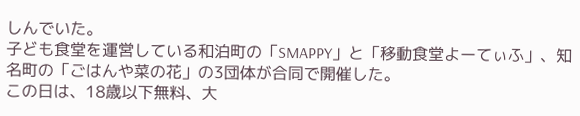しんでいた。
子ども食堂を運営している和泊町の「SMAPPY」と「移動食堂よーてぃふ」、知名町の「ごはんや菜の花」の3団体が合同で開催した。
この日は、18歳以下無料、大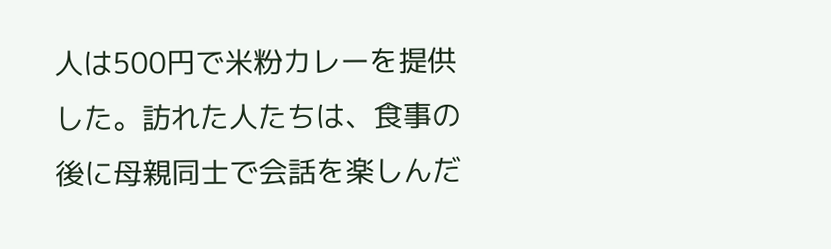人は500円で米粉カレーを提供した。訪れた人たちは、食事の後に母親同士で会話を楽しんだ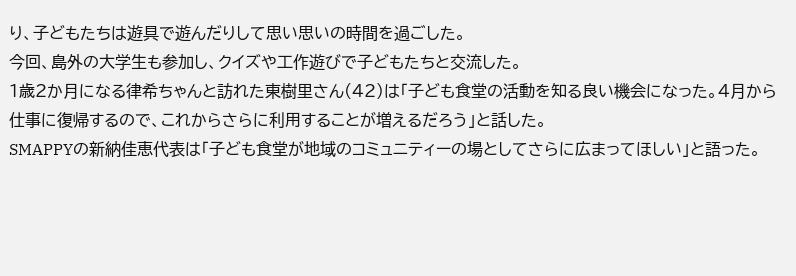り、子どもたちは遊具で遊んだりして思い思いの時間を過ごした。
今回、島外の大学生も参加し、クイズや工作遊びで子どもたちと交流した。
1歳2か月になる律希ちゃんと訪れた東樹里さん(42)は「子ども食堂の活動を知る良い機会になった。4月から仕事に復帰するので、これからさらに利用することが増えるだろう」と話した。
SMAPPYの新納佳恵代表は「子ども食堂が地域のコミュニティーの場としてさらに広まってほしい」と語った。